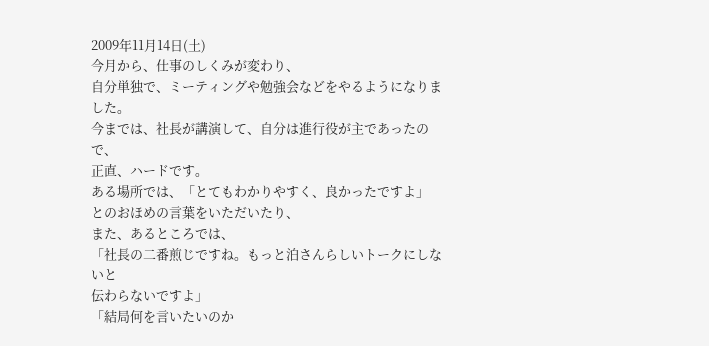2009年11月14日(土)
今月から、仕事のしくみが変わり、
自分単独で、ミーティングや勉強会などをやるようになりました。
今までは、社長が講演して、自分は進行役が主であったので、
正直、ハードです。
ある場所では、「とてもわかりやすく、良かったですよ」
とのおほめの言葉をいただいたり、
また、あるところでは、
「社長の二番煎じですね。もっと泊さんらしいトークにしないと
伝わらないですよ」
「結局何を言いたいのか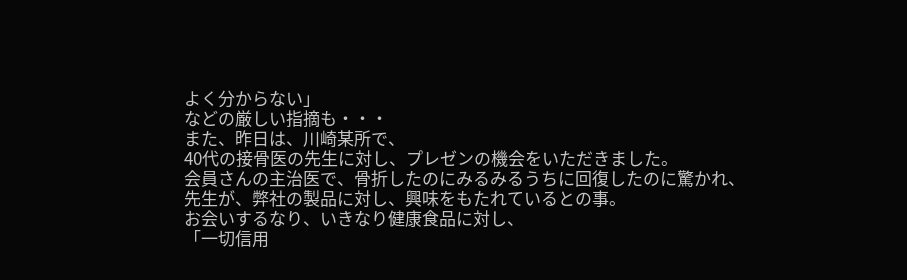よく分からない」
などの厳しい指摘も・・・
また、昨日は、川崎某所で、
40代の接骨医の先生に対し、プレゼンの機会をいただきました。
会員さんの主治医で、骨折したのにみるみるうちに回復したのに驚かれ、
先生が、弊社の製品に対し、興味をもたれているとの事。
お会いするなり、いきなり健康食品に対し、
「一切信用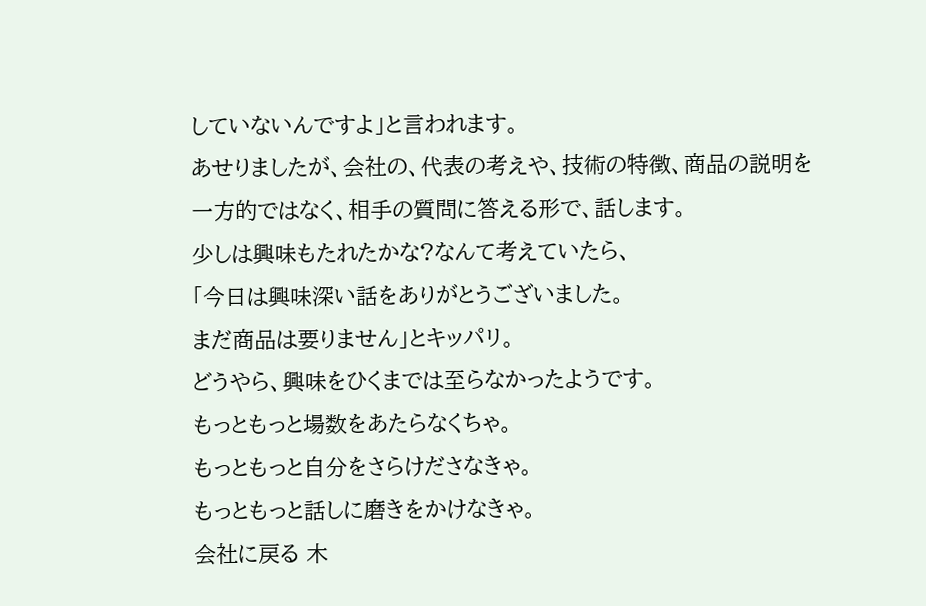していないんですよ」と言われます。
あせりましたが、会社の、代表の考えや、技術の特徴、商品の説明を
一方的ではなく、相手の質問に答える形で、話します。
少しは興味もたれたかな?なんて考えていたら、
「今日は興味深い話をありがとうございました。
まだ商品は要りません」とキッパリ。
どうやら、興味をひくまでは至らなかったようです。
もっともっと場数をあたらなくちゃ。
もっともっと自分をさらけださなきゃ。
もっともっと話しに磨きをかけなきゃ。
会社に戻る 木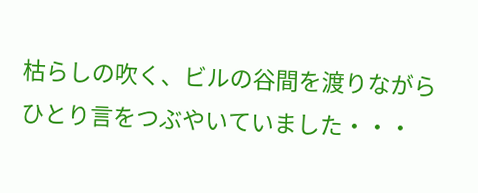枯らしの吹く、ビルの谷間を渡りながら
ひとり言をつぶやいていました・・・